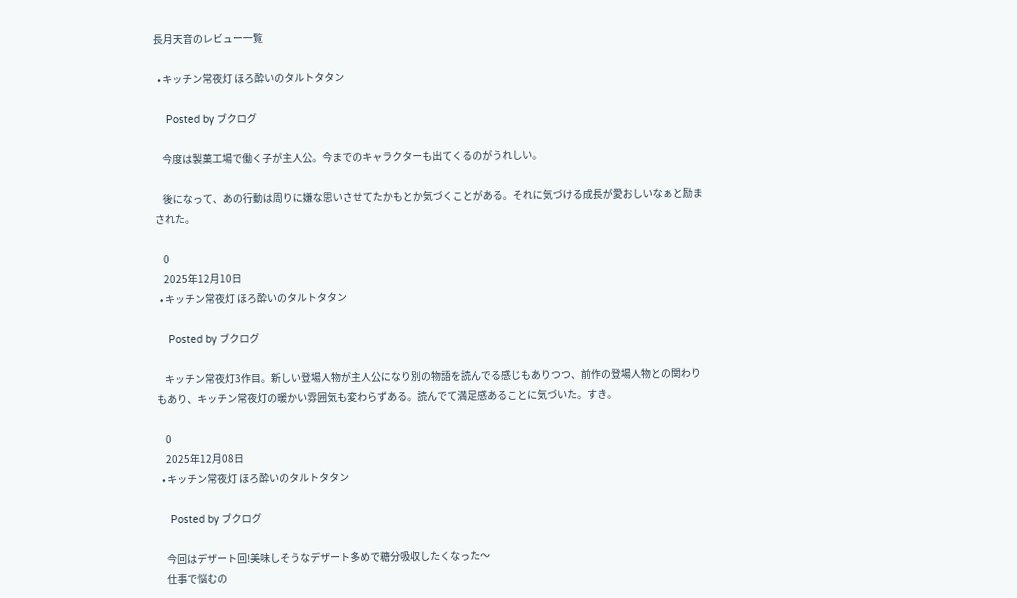長月天音のレビュー一覧

  • キッチン常夜灯 ほろ酔いのタルトタタン

    Posted by ブクログ

    今度は製菓工場で働く子が主人公。今までのキャラクターも出てくるのがうれしい。

    後になって、あの行動は周りに嫌な思いさせてたかもとか気づくことがある。それに気づける成長が愛おしいなぁと励まされた。

    0
    2025年12月10日
  • キッチン常夜灯 ほろ酔いのタルトタタン

    Posted by ブクログ

    キッチン常夜灯3作目。新しい登場人物が主人公になり別の物語を読んでる感じもありつつ、前作の登場人物との関わりもあり、キッチン常夜灯の暖かい雰囲気も変わらずある。読んでて満足感あることに気づいた。すき。

    0
    2025年12月08日
  • キッチン常夜灯 ほろ酔いのタルトタタン

    Posted by ブクログ

    今回はデザート回!美味しそうなデザート多めで糖分吸収したくなった〜
    仕事で悩むの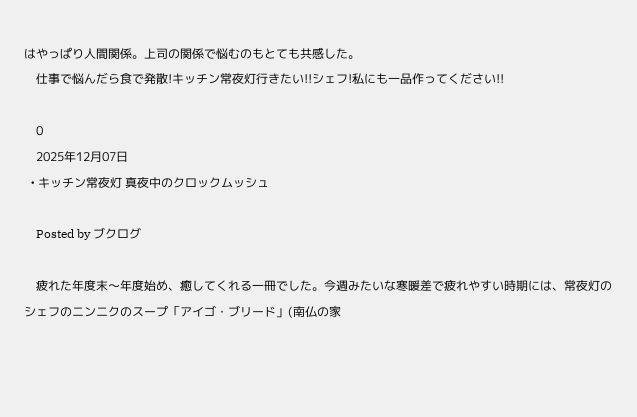はやっぱり人間関係。上司の関係で悩むのもとても共感した。
    仕事で悩んだら食で発散!キッチン常夜灯行きたい!!シェフ!私にも一品作ってください!!

    0
    2025年12月07日
  • キッチン常夜灯 真夜中のクロックムッシュ

    Posted by ブクログ

    疲れた年度末〜年度始め、癒してくれる一冊でした。今週みたいな寒暖差で疲れやすい時期には、常夜灯のシェフのニンニクのスープ「アイゴ・ブリード」(南仏の家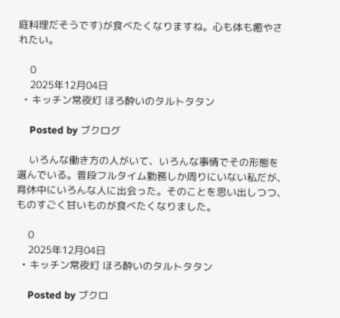庭料理だそうです)が食べたくなりますね。心も体も癒やされたい。

    0
    2025年12月04日
  • キッチン常夜灯 ほろ酔いのタルトタタン

    Posted by ブクログ

    いろんな働き方の人がいて、いろんな事情でその形態を選んでいる。普段フルタイム勤務しか周りにいない私だが、育休中にいろんな人に出会った。そのことを思い出しつつ、ものすごく甘いものが食べたくなりました。

    0
    2025年12月04日
  • キッチン常夜灯 ほろ酔いのタルトタタン

    Posted by ブクロ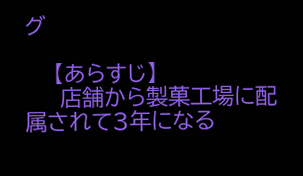グ

    【あらすじ】
     店舗から製菓工場に配属されて3年になる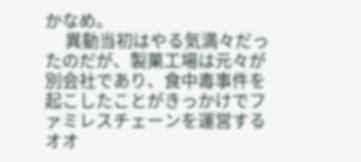かなめ。
     異動当初はやる気満々だったのだが、製菓工場は元々が別会社であり、食中毒事件を起こしたことがきっかけでファミレスチェーンを運営するオオ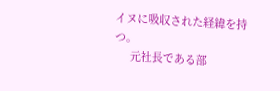イヌに吸収された経緯を持つ。
     元社長である部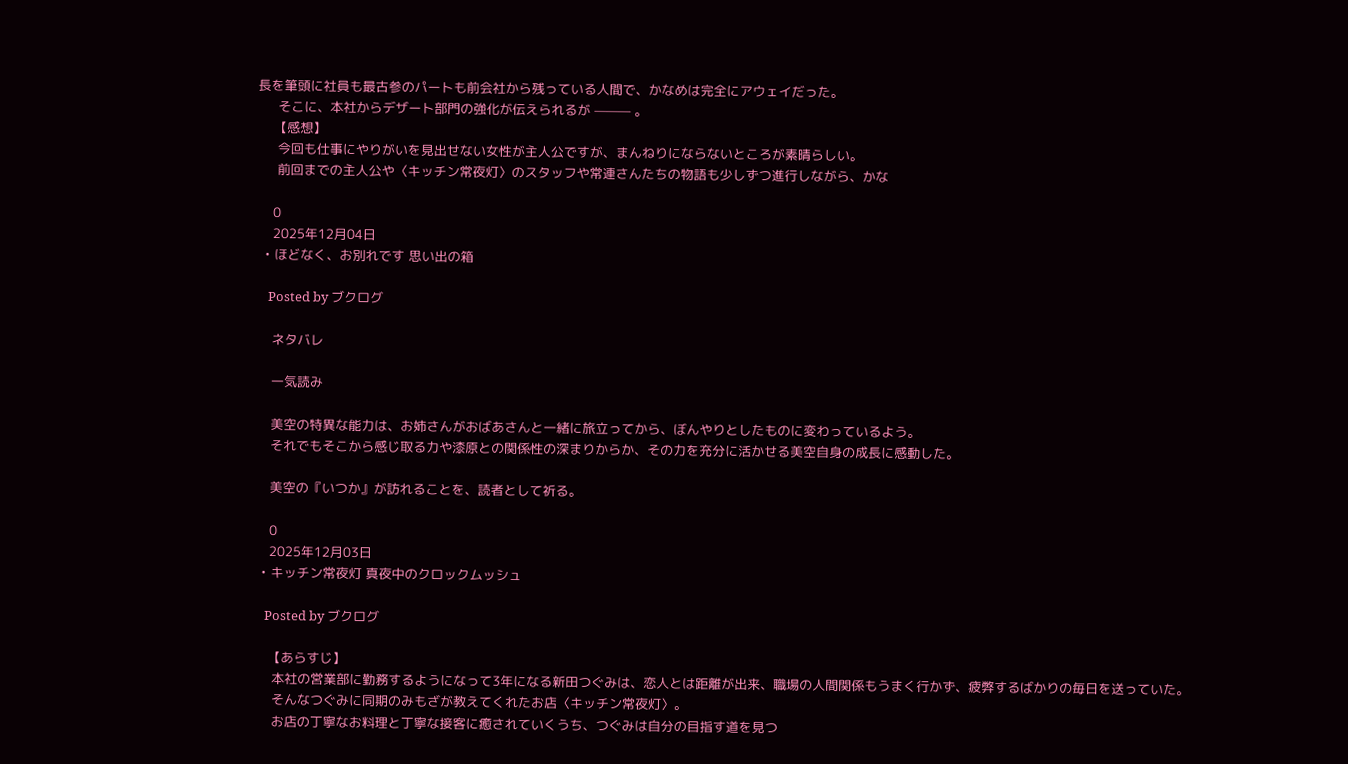長を筆頭に社員も最古参のパートも前会社から残っている人間で、かなめは完全にアウェイだった。
     そこに、本社からデザート部門の強化が伝えられるが ——— 。
    【感想】
     今回も仕事にやりがいを見出せない女性が主人公ですが、まんねりにならないところが素晴らしい。
     前回までの主人公や〈キッチン常夜灯〉のスタッフや常連さんたちの物語も少しずつ進行しながら、かな

    0
    2025年12月04日
  • ほどなく、お別れです 思い出の箱

    Posted by ブクログ

    ネタバレ

    一気読み

    美空の特異な能力は、お姉さんがおばあさんと一緒に旅立ってから、ぼんやりとしたものに変わっているよう。
    それでもそこから感じ取る力や漆原との関係性の深まりからか、その力を充分に活かせる美空自身の成長に感動した。

    美空の『いつか』が訪れることを、読者として祈る。

    0
    2025年12月03日
  • キッチン常夜灯 真夜中のクロックムッシュ

    Posted by ブクログ

    【あらすじ】
     本社の営業部に勤務するようになって3年になる新田つぐみは、恋人とは距離が出来、職場の人間関係もうまく行かず、疲弊するばかりの毎日を送っていた。
     そんなつぐみに同期のみもざが教えてくれたお店〈キッチン常夜灯〉。
     お店の丁寧なお料理と丁寧な接客に癒されていくうち、つぐみは自分の目指す道を見つ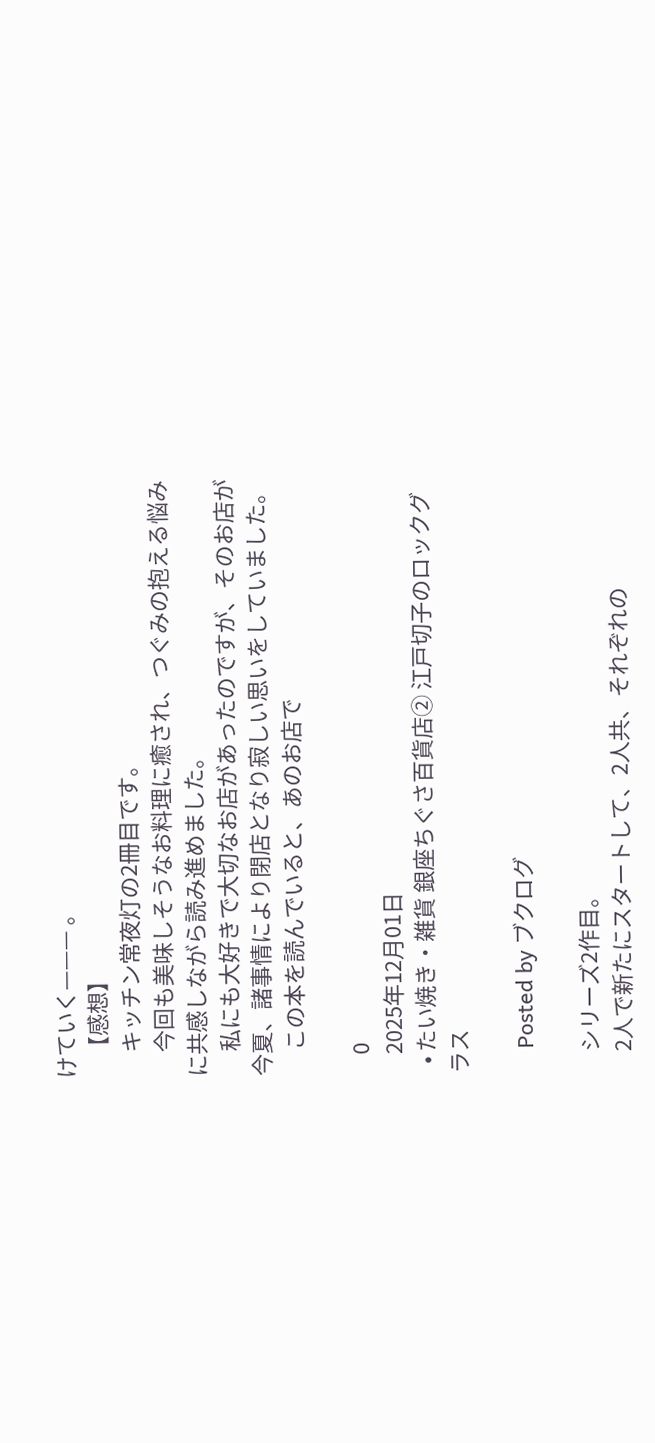けていく——— 。
    【感想】
     キッチン常夜灯の2冊目です。
     今回も美味しそうなお料理に癒され、つぐみの抱える悩みに共感しながら読み進めました。
     私にも大好きで大切なお店があったのですが、そのお店が今夏、諸事情により閉店となり寂しい思いをしていました。
     この本を読んでいると、あのお店で

    0
    2025年12月01日
  • たい焼き・雑貨 銀座ちぐさ百貨店② 江戸切子のロックグラス

    Posted by ブクログ

    シリーズ2作目。
    2人で新たにスタートして、2人共、それぞれの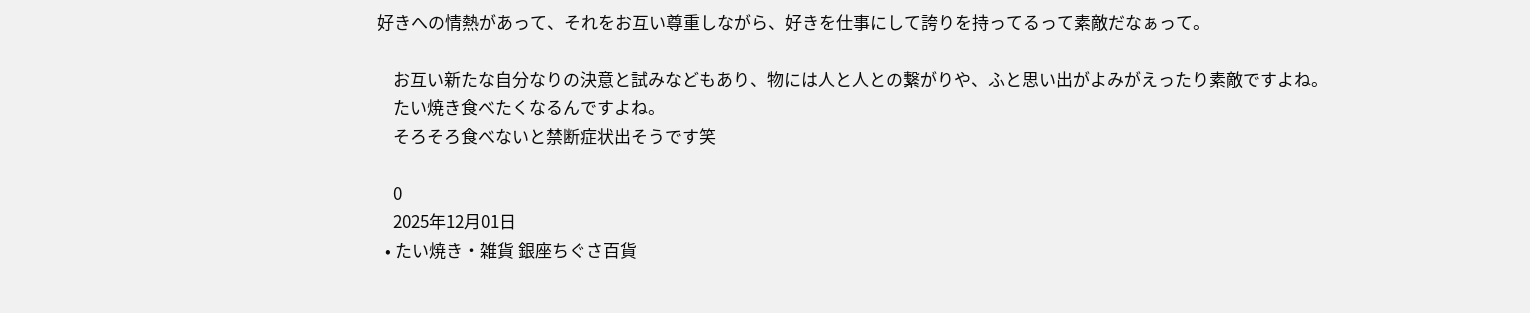好きへの情熱があって、それをお互い尊重しながら、好きを仕事にして誇りを持ってるって素敵だなぁって。

    お互い新たな自分なりの決意と試みなどもあり、物には人と人との繋がりや、ふと思い出がよみがえったり素敵ですよね。
    たい焼き食べたくなるんですよね。
    そろそろ食べないと禁断症状出そうです笑

    0
    2025年12月01日
  • たい焼き・雑貨 銀座ちぐさ百貨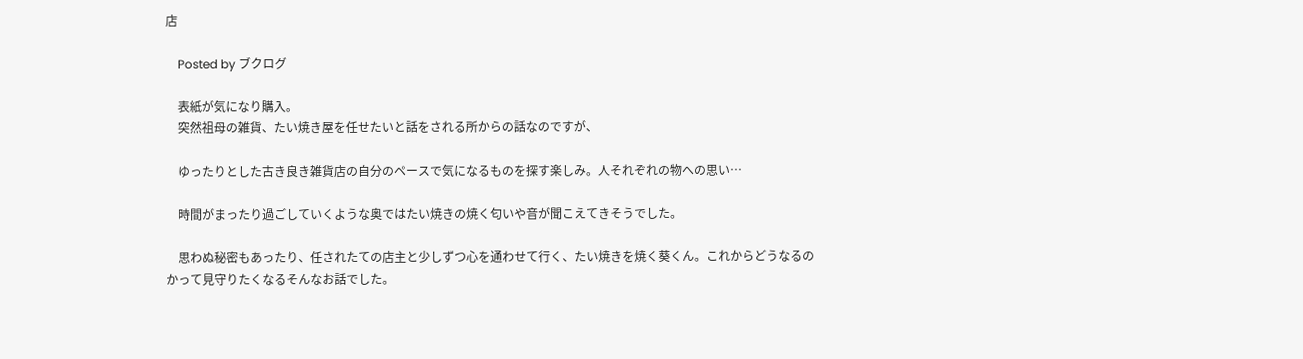店

    Posted by ブクログ

    表紙が気になり購入。
    突然祖母の雑貨、たい焼き屋を任せたいと話をされる所からの話なのですが、

    ゆったりとした古き良き雑貨店の自分のペースで気になるものを探す楽しみ。人それぞれの物への思い…

    時間がまったり過ごしていくような奥ではたい焼きの焼く匂いや音が聞こえてきそうでした。

    思わぬ秘密もあったり、任されたての店主と少しずつ心を通わせて行く、たい焼きを焼く葵くん。これからどうなるのかって見守りたくなるそんなお話でした。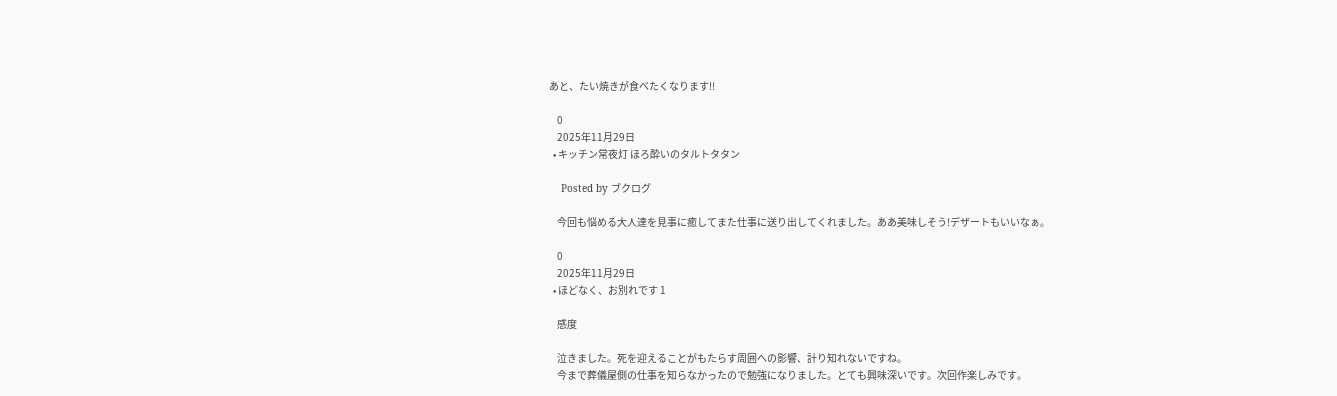あと、たい焼きが食べたくなります!!

    0
    2025年11月29日
  • キッチン常夜灯 ほろ酔いのタルトタタン

    Posted by ブクログ

    今回も悩める大人達を見事に癒してまた仕事に送り出してくれました。ああ美味しそう!デザートもいいなぁ。

    0
    2025年11月29日
  • ほどなく、お別れです 1

    感度

    泣きました。死を迎えることがもたらす周囲への影響、計り知れないですね。
    今まで葬儀屋側の仕事を知らなかったので勉強になりました。とても興味深いです。次回作楽しみです。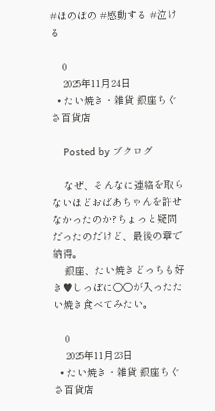#ほのぼの #感動する #泣ける

    0
    2025年11月24日
  • たい焼き・雑貨 銀座ちぐさ百貨店

    Posted by ブクログ

    なぜ、そんなに連絡を取らないほどおばあちゃんを許せなかったのか?ちょっと疑問だったのだけど、最後の章で納得。
    銀座、たい焼きどっちも好き♥しっぽに○○が入ったたい焼き食べてみたい。

    0
    2025年11月23日
  • たい焼き・雑貨 銀座ちぐさ百貨店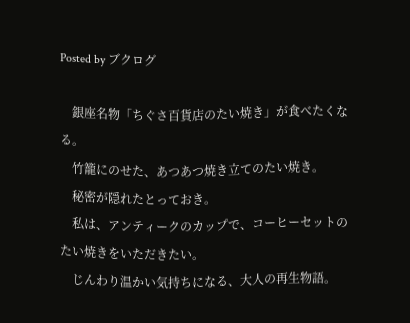Posted by ブクログ

    銀座名物「ちぐさ百貨店のたい焼き」が食べたくなる。
    竹籠にのせた、あつあつ焼き立てのたい焼き。
    秘密が隠れたとっておき。
    私は、アンティークのカップで、コーヒーセットのたい焼きをいただきたい。
    じんわり温かい気持ちになる、大人の再生物語。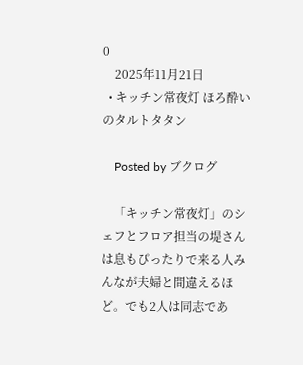0
    2025年11月21日
  • キッチン常夜灯 ほろ酔いのタルトタタン

    Posted by ブクログ

    「キッチン常夜灯」のシェフとフロア担当の堤さんは息もぴったりで来る人みんなが夫婦と間違えるほど。でも2人は同志であ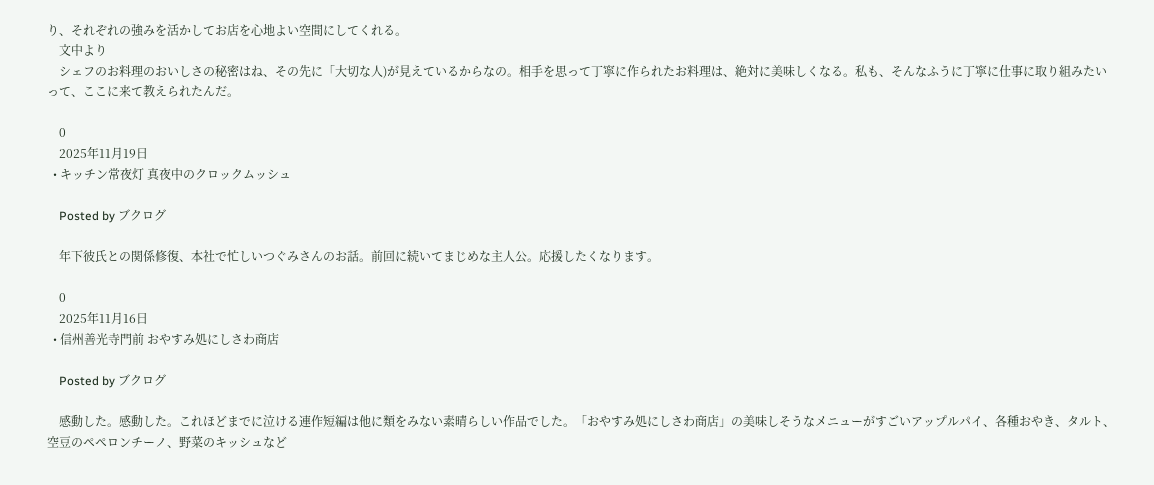り、それぞれの強みを活かしてお店を心地よい空間にしてくれる。
    文中より
    シェフのお料理のおいしさの秘密はね、その先に「大切な人)が見えているからなの。相手を思って丁寧に作られたお料理は、絶対に美味しくなる。私も、そんなふうに丁寧に仕事に取り組みたいって、ここに来て教えられたんだ。

    0
    2025年11月19日
  • キッチン常夜灯 真夜中のクロックムッシュ

    Posted by ブクログ

    年下彼氏との関係修復、本社で忙しいつぐみさんのお話。前回に続いてまじめな主人公。応援したくなります。

    0
    2025年11月16日
  • 信州善光寺門前 おやすみ処にしさわ商店

    Posted by ブクログ

    感動した。感動した。これほどまでに泣ける連作短編は他に類をみない素晴らしい作品でした。「おやすみ処にしさわ商店」の美味しそうなメニューがすごいアップルパイ、各種おやき、タルト、空豆のペペロンチーノ、野菜のキッシュなど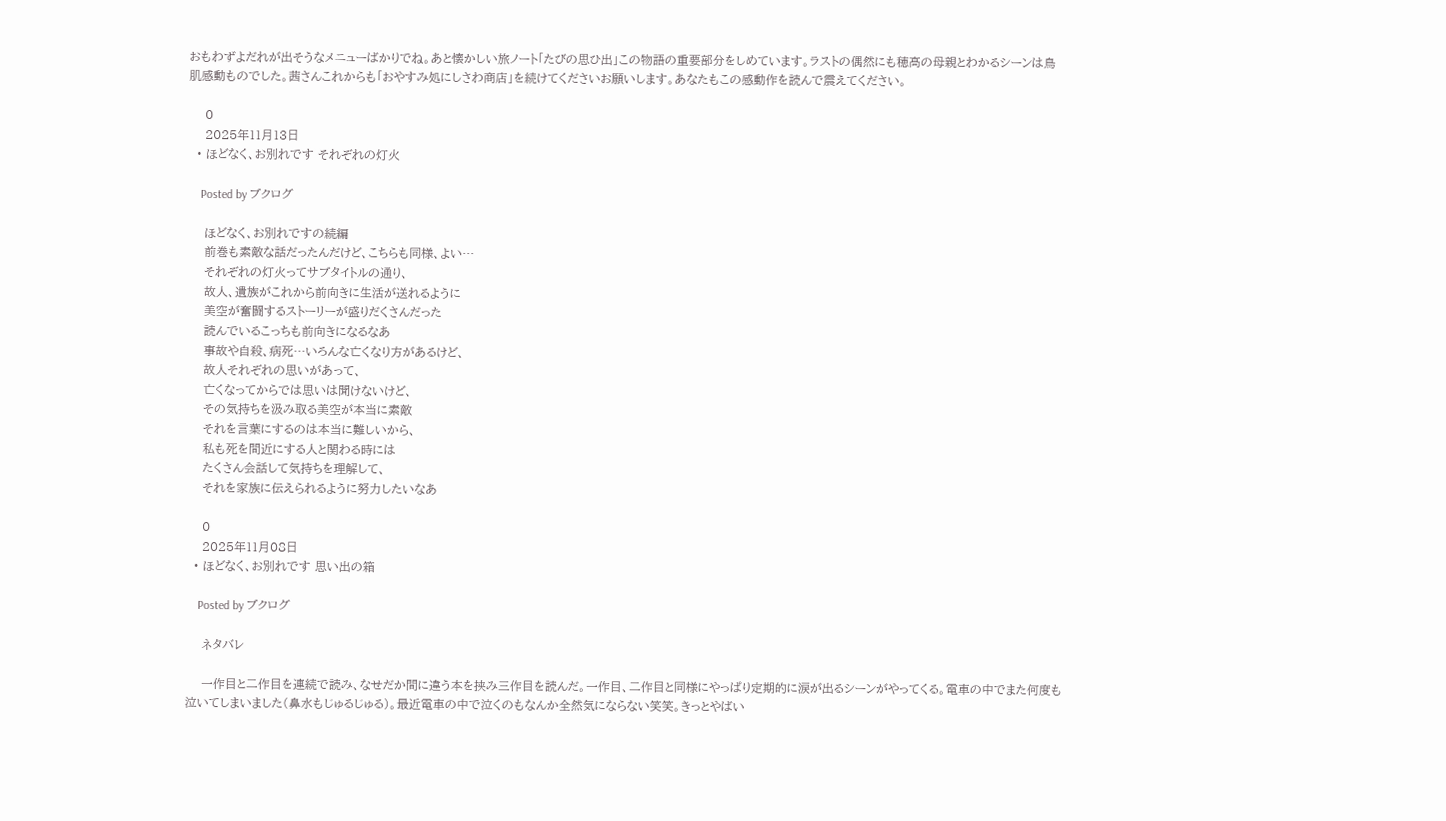おもわずよだれが出そうなメニューばかりでね。あと懐かしい旅ノート「たびの思ひ出」この物語の重要部分をしめています。ラストの偶然にも穂高の母親とわかるシーンは鳥肌感動ものでした。茜さんこれからも「おやすみ処にしさわ商店」を続けてくださいお願いします。あなたもこの感動作を読んで震えてください。

    0
    2025年11月13日
  • ほどなく、お別れです それぞれの灯火

    Posted by ブクログ

    ほどなく、お別れですの続編
    前巻も素敵な話だったんだけど、こちらも同様、よい…
    それぞれの灯火ってサブタイトルの通り、
    故人、遺族がこれから前向きに生活が送れるように
    美空が奮闘するストーリーが盛りだくさんだった
    読んでいるこっちも前向きになるなあ
    事故や自殺、病死…いろんな亡くなり方があるけど、
    故人それぞれの思いがあって、
    亡くなってからでは思いは聞けないけど、
    その気持ちを汲み取る美空が本当に素敵
    それを言葉にするのは本当に難しいから、
    私も死を間近にする人と関わる時には
    たくさん会話して気持ちを理解して、
    それを家族に伝えられるように努力したいなあ

    0
    2025年11月08日
  • ほどなく、お別れです 思い出の箱

    Posted by ブクログ

    ネタバレ

    一作目と二作目を連続で読み、なせだか間に違う本を挟み三作目を読んだ。一作目、二作目と同様にやっぱり定期的に涙が出るシーンがやってくる。電車の中でまた何度も泣いてしまいました(鼻水もじゅるじゅる)。最近電車の中で泣くのもなんか全然気にならない笑笑。きっとやばい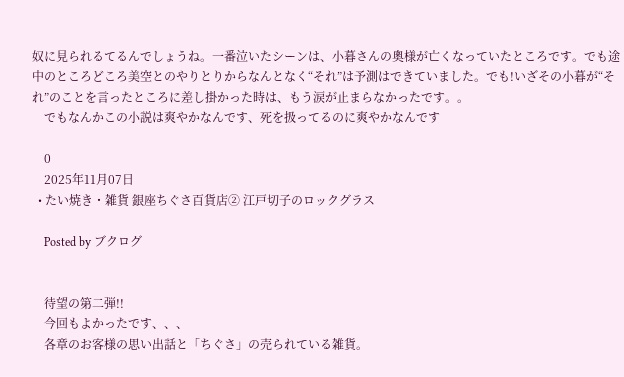奴に見られるてるんでしょうね。一番泣いたシーンは、小暮さんの奧様が亡くなっていたところです。でも途中のところどころ美空とのやりとりからなんとなく“それ”は予測はできていました。でも!いざその小暮が“それ”のことを言ったところに差し掛かった時は、もう涙が止まらなかったです。。
    でもなんかこの小説は爽やかなんです、死を扱ってるのに爽やかなんです

    0
    2025年11月07日
  • たい焼き・雑貨 銀座ちぐさ百貨店② 江戸切子のロックグラス

    Posted by ブクログ


    待望の第二弾!!
    今回もよかったです、、、
    各章のお客様の思い出話と「ちぐさ」の売られている雑貨。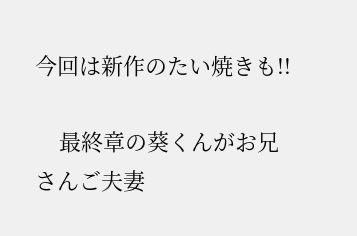今回は新作のたい焼きも!!

    最終章の葵くんがお兄さんご夫妻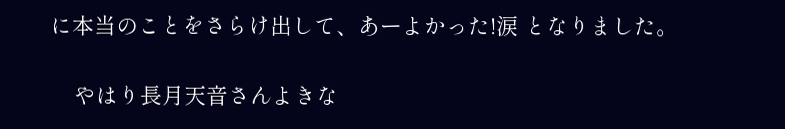に本当のことをさらけ出して、あーよかった!涙 となりました。

    やはり長月天音さんよきな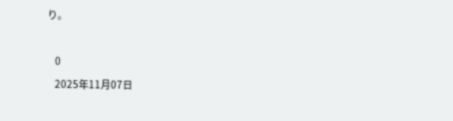り。

    0
    2025年11月07日